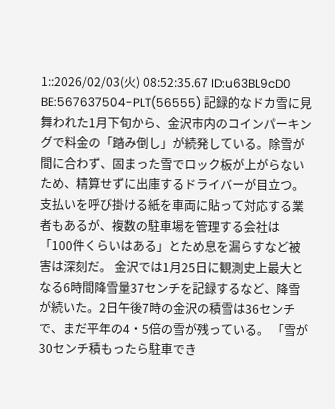1::2026/02/03(火) 08:52:35.67 ID:u63BL9cD0 BE:567637504-PLT(56555) 記録的なドカ雪に見舞われた1月下旬から、金沢市内のコインパーキングで料金の「踏み倒し」が続発している。除雪が間に合わず、固まった雪でロック板が上がらないため、精算せずに出庫するドライバーが目立つ。支払いを呼び掛ける紙を車両に貼って対応する業者もあるが、複数の駐車場を管理する会社は「100件くらいはある」とため息を漏らすなど被害は深刻だ。 金沢では1月25日に観測史上最大となる6時間降雪量37センチを記録するなど、降雪が続いた。2日午後7時の金沢の積雪は36センチで、まだ平年の4・5倍の雪が残っている。 「雪が30センチ積もったら駐車でき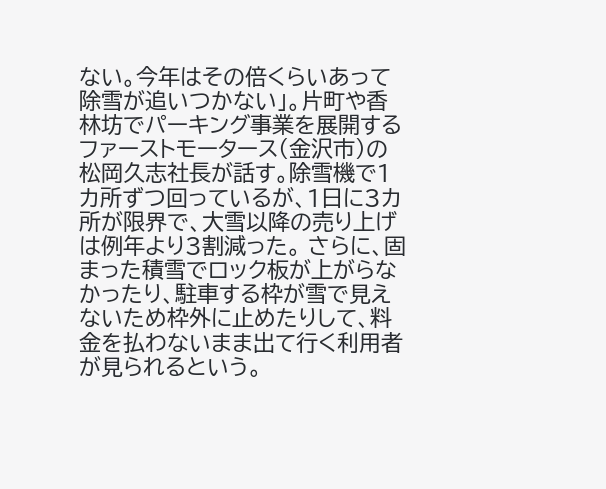ない。今年はその倍くらいあって除雪が追いつかない」。片町や香林坊でパーキング事業を展開するファーストモータース(金沢市)の松岡久志社長が話す。除雪機で1カ所ずつ回っているが、1日に3カ所が限界で、大雪以降の売り上げは例年より3割減った。 さらに、固まった積雪でロック板が上がらなかったり、駐車する枠が雪で見えないため枠外に止めたりして、料金を払わないまま出て行く利用者が見られるという。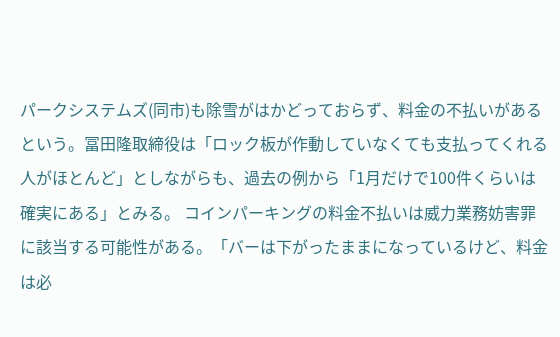パークシステムズ(同市)も除雪がはかどっておらず、料金の不払いがあるという。冨田隆取締役は「ロック板が作動していなくても支払ってくれる人がほとんど」としながらも、過去の例から「1月だけで100件くらいは確実にある」とみる。 コインパーキングの料金不払いは威力業務妨害罪に該当する可能性がある。「バーは下がったままになっているけど、料金は必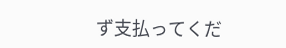ず支払ってくだ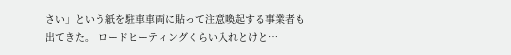さい」という紙を駐車車両に貼って注意喚起する事業者も出てきた。 ロードヒーティングくらい入れとけと…